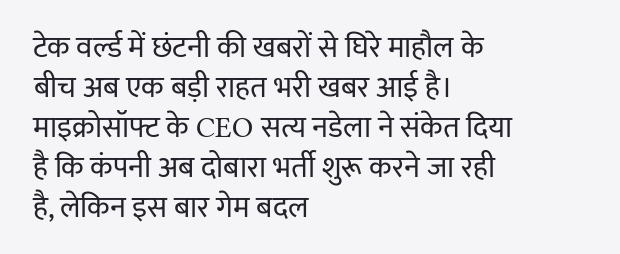टेक वर्ल्ड में छंटनी की खबरों से घिरे माहौल के बीच अब एक बड़ी राहत भरी खबर आई है। माइक्रोसॉफ्ट के CEO सत्य नडेला ने संकेत दिया है कि कंपनी अब दोबारा भर्ती शुरू करने जा रही है, लेकिन इस बार गेम बदल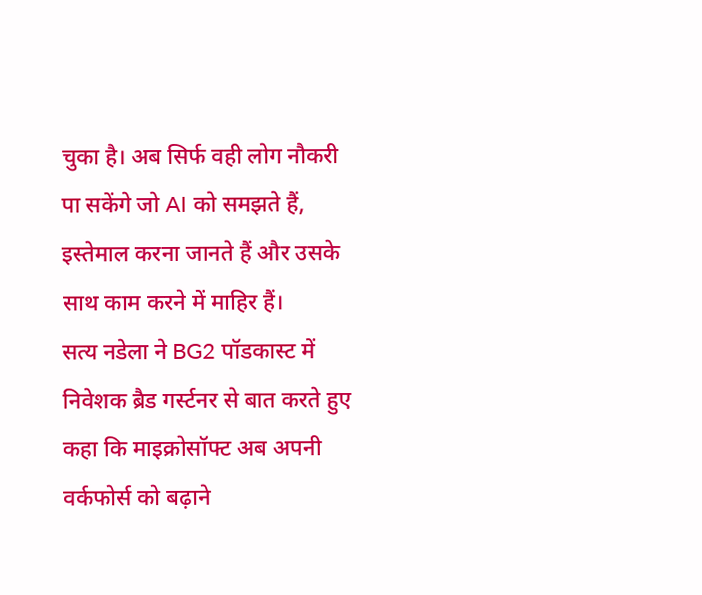चुका है। अब सिर्फ वही लोग नौकरी पा सकेंगे जो AI को समझते हैं, इस्तेमाल करना जानते हैं और उसके साथ काम करने में माहिर हैं।
सत्य नडेला ने BG2 पॉडकास्ट में निवेशक ब्रैड गर्स्टनर से बात करते हुए कहा कि माइक्रोसॉफ्ट अब अपनी वर्कफोर्स को बढ़ाने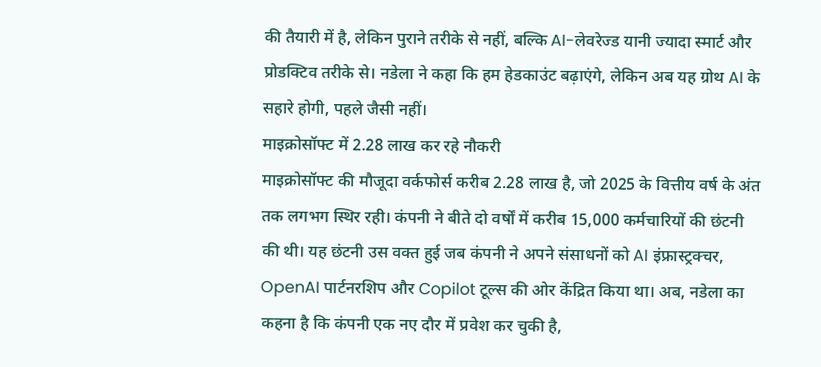की तैयारी में है, लेकिन पुराने तरीके से नहीं, बल्कि AI-लेवरेज्ड यानी ज्यादा स्मार्ट और प्रोडक्टिव तरीके से। नडेला ने कहा कि हम हेडकाउंट बढ़ाएंगे, लेकिन अब यह ग्रोथ AI के सहारे होगी, पहले जैसी नहीं।
माइक्रोसॉफ्ट में 2.28 लाख कर रहे नौकरी
माइक्रोसॉफ्ट की मौजूदा वर्कफोर्स करीब 2.28 लाख है, जो 2025 के वित्तीय वर्ष के अंत तक लगभग स्थिर रही। कंपनी ने बीते दो वर्षों में करीब 15,000 कर्मचारियों की छंटनी की थी। यह छंटनी उस वक्त हुई जब कंपनी ने अपने संसाधनों को AI इंफ्रास्ट्रक्चर, OpenAI पार्टनरशिप और Copilot टूल्स की ओर केंद्रित किया था। अब, नडेला का कहना है कि कंपनी एक नए दौर में प्रवेश कर चुकी है,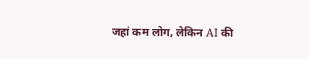जहां कम लोग, लेकिन AI की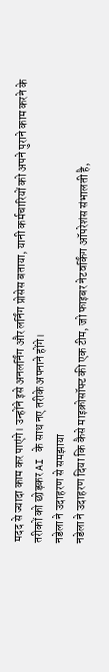मदद से ज्यादा काम कर पाएंगे। उन्होंने इसे अनलर्निंग और लर्निंग प्रोसेस बताया, यानी कर्मचारियों को अपने पुराने काम करने के तरीकों को छोड़कर AI के साथ नए तरीके अपनाने होंगे।
नडेला ने उदाहरण से समझाया
नडेला ने उदाहरण दिया कि कैसे माइक्रोसॉफ्ट की एक टीम, जो फाइबर नेटवर्किंग ऑपरेशंस संभालती है,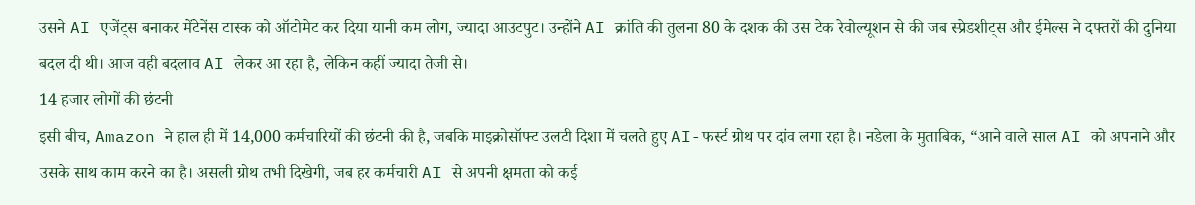उसने AI एजेंट्स बनाकर मेंटेनेंस टास्क को ऑटोमेट कर दिया यानी कम लोग, ज्यादा आउटपुट। उन्होंने AI क्रांति की तुलना 80 के दशक की उस टेक रेवोल्यूशन से की जब स्प्रेडशीट्स और ईमेल्स ने दफ्तरों की दुनिया बदल दी थी। आज वही बदलाव AI लेकर आ रहा है, लेकिन कहीं ज्यादा तेजी से।
14 हजार लोगों की छंटनी
इसी बीच, Amazon ने हाल ही में 14,000 कर्मचारियों की छंटनी की है, जबकि माइक्रोसॉफ्ट उलटी दिशा में चलते हुए AI-फर्स्ट ग्रोथ पर दांव लगा रहा है। नडेला के मुताबिक, “आने वाले साल AI को अपनाने और उसके साथ काम करने का है। असली ग्रोथ तभी दिखेगी, जब हर कर्मचारी AI से अपनी क्षमता को कई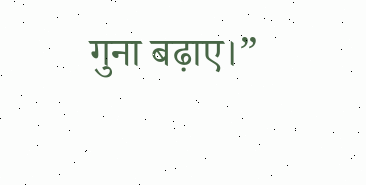गुना बढ़ाए।”